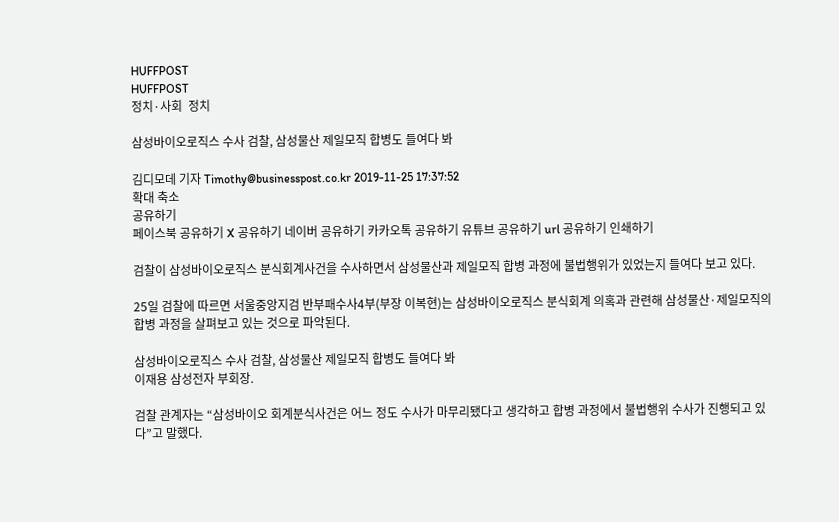HUFFPOST
HUFFPOST
정치·사회  정치

삼성바이오로직스 수사 검찰, 삼성물산 제일모직 합병도 들여다 봐

김디모데 기자 Timothy@businesspost.co.kr 2019-11-25 17:37:52
확대 축소
공유하기
페이스북 공유하기 X 공유하기 네이버 공유하기 카카오톡 공유하기 유튜브 공유하기 url 공유하기 인쇄하기

검찰이 삼성바이오로직스 분식회계사건을 수사하면서 삼성물산과 제일모직 합병 과정에 불법행위가 있었는지 들여다 보고 있다.

25일 검찰에 따르면 서울중앙지검 반부패수사4부(부장 이복현)는 삼성바이오로직스 분식회계 의혹과 관련해 삼성물산·제일모직의 합병 과정을 살펴보고 있는 것으로 파악된다.

삼성바이오로직스 수사 검찰, 삼성물산 제일모직 합병도 들여다 봐
이재용 삼성전자 부회장.

검찰 관계자는 “삼성바이오 회계분식사건은 어느 정도 수사가 마무리됐다고 생각하고 합병 과정에서 불법행위 수사가 진행되고 있다”고 말했다.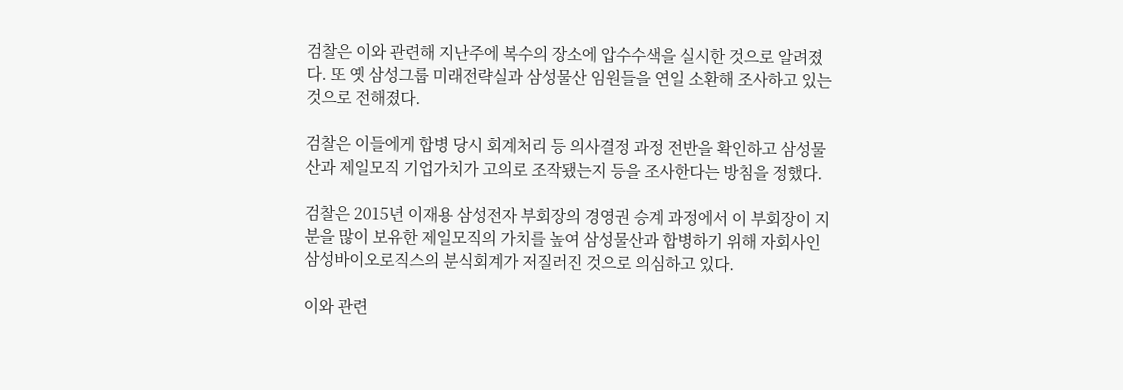검찰은 이와 관련해 지난주에 복수의 장소에 압수수색을 실시한 것으로 알려졌다. 또 옛 삼성그룹 미래전략실과 삼성물산 임원들을 연일 소환해 조사하고 있는 것으로 전해졌다.

검찰은 이들에게 합병 당시 회계처리 등 의사결정 과정 전반을 확인하고 삼성물산과 제일모직 기업가치가 고의로 조작됐는지 등을 조사한다는 방침을 정했다.

검찰은 2015년 이재용 삼성전자 부회장의 경영권 승계 과정에서 이 부회장이 지분을 많이 보유한 제일모직의 가치를 높여 삼성물산과 합병하기 위해 자회사인 삼성바이오로직스의 분식회계가 저질러진 것으로 의심하고 있다.

이와 관련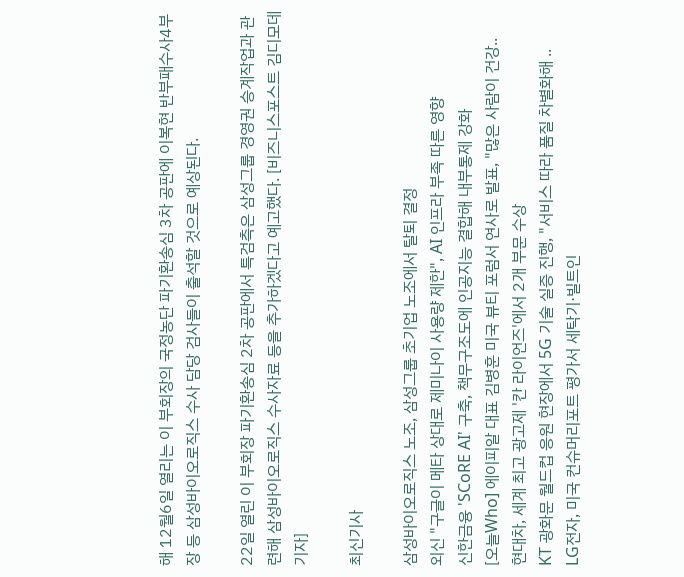해 12월6일 열리는 이 부회장의 국정농단 파기환송심 3차 공판에 이복현 반부패수사4부장 등 삼성바이오로직스 수사 담당 검사들이 출석할 것으로 예상된다.

22일 열린 이 부회장 파기환송심 2차 공판에서 특검측은 삼성그룹 경영권 승계작업과 관련해 삼성바이오로직스 수사자료 등을 추가하겠다고 예고했다. [비즈니스포스트 김디모데 기자]

최신기사

삼성바이오로직스 노조, 삼성그룹 초기업 노조에서 탈퇴 결정
외신 "구글이 메타 상대로 제미나이 사용량 제한", AI 인프라 부족 따른 영향
신한금융 'SCoRE AI' 구축, 책무구조도에 인공지능 결합해 내부통제 강화
[오늘Who] 에이피알 대표 김병훈 미국 뷰티 포럼서 연사로 발표, "많은 사람이 건강..
현대차, 세계 최고 광고제 '칸 라이언즈'에서 2개 부문 수상
KT 광화문 월드컵 응원 현장에서 5G 기술 실증 진행, "서비스 따라 품질 차별화해 ..
LG전자, 미국 컨슈머리포트 평가서 세탁기·빌트인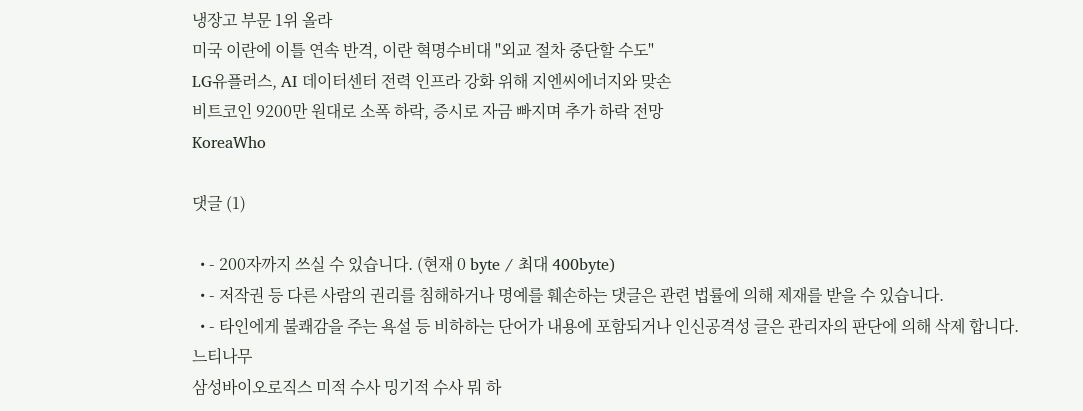냉장고 부문 1위 올라
미국 이란에 이틀 연속 반격, 이란 혁명수비대 "외교 절차 중단할 수도"
LG유플러스, AI 데이터센터 전력 인프라 강화 위해 지엔씨에너지와 맞손
비트코인 9200만 원대로 소폭 하락, 증시로 자금 빠지며 추가 하락 전망
KoreaWho

댓글 (1)

  • - 200자까지 쓰실 수 있습니다. (현재 0 byte / 최대 400byte)
  • - 저작권 등 다른 사람의 권리를 침해하거나 명예를 훼손하는 댓글은 관련 법률에 의해 제재를 받을 수 있습니다.
  • - 타인에게 불쾌감을 주는 욕설 등 비하하는 단어가 내용에 포함되거나 인신공격성 글은 관리자의 판단에 의해 삭제 합니다.
느티나무
삼성바이오로직스 미적 수사 밍기적 수사 뭐 하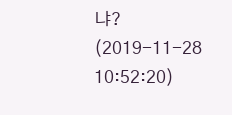냐?   (2019-11-28 10:52:20)